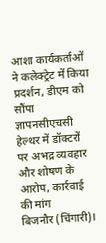आशा कार्यकर्ताओं ने कलेक्ट्रेट में किया प्रदर्शन, डीएम को सौंपा ज्ञापनसीएचसी हेल्थर में डॉक्टरों पर अभद्र व्यवहार और शोषण के आरोप, कार्रवाई की मांग
बिजनौर (चिंगारी)।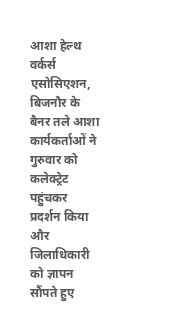आशा हेल्थ वर्कर्स एसोसिएशन, बिजनौर के बैनर तले आशा कार्यकर्ताओं ने गुरुवार को कलेक्ट्रेट पहुंचकर प्रदर्शन किया और जिलाधिकारी को ज्ञापन सौंपते हुए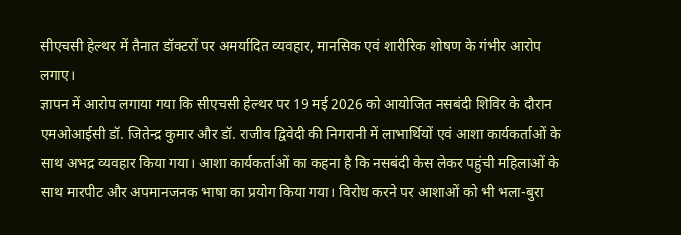सीएचसी हेल्थर में तैनात डॉक्टरों पर अमर्यादित व्यवहार, मानसिक एवं शारीरिक शोषण के गंभीर आरोप लगाए।
ज्ञापन में आरोप लगाया गया कि सीएचसी हेल्थर पर 19 मई 2026 को आयोजित नसबंदी शिविर के दौरान एमओआईसी डॉ. जितेन्द्र कुमार और डॉ. राजीव द्विवेदी की निगरानी में लाभार्थियों एवं आशा कार्यकर्ताओं के साथ अभद्र व्यवहार किया गया। आशा कार्यकर्ताओं का कहना है कि नसबंदी केस लेकर पहुंची महिलाओं के साथ मारपीट और अपमानजनक भाषा का प्रयोग किया गया। विरोध करने पर आशाओं को भी भला-बुरा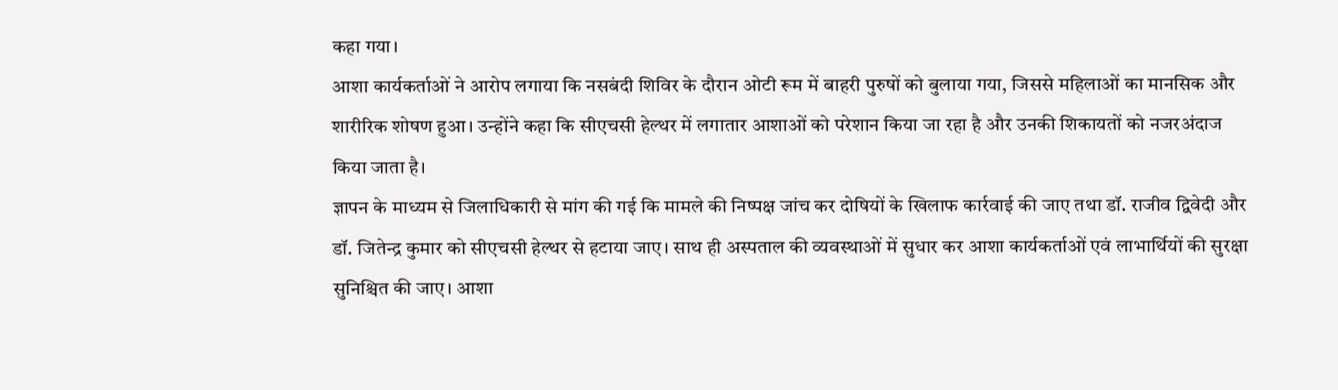कहा गया।
आशा कार्यकर्ताओं ने आरोप लगाया कि नसबंदी शिविर के दौरान ओटी रूम में बाहरी पुरुषों को बुलाया गया, जिससे महिलाओं का मानसिक और शारीरिक शोषण हुआ। उन्होंने कहा कि सीएचसी हेल्थर में लगातार आशाओं को परेशान किया जा रहा है और उनकी शिकायतों को नजरअंदाज किया जाता है।
ज्ञापन के माध्यम से जिलाधिकारी से मांग की गई कि मामले की निष्पक्ष जांच कर दोषियों के खिलाफ कार्रवाई की जाए तथा डॉ. राजीव द्विवेदी और डॉ. जितेन्द्र कुमार को सीएचसी हेल्थर से हटाया जाए। साथ ही अस्पताल की व्यवस्थाओं में सुधार कर आशा कार्यकर्ताओं एवं लाभार्थियों की सुरक्षा सुनिश्चित की जाए। आशा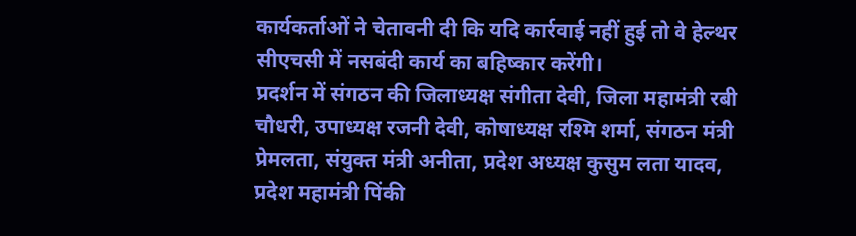कार्यकर्ताओं ने चेतावनी दी कि यदि कार्रवाई नहीं हुई तो वे हेल्थर सीएचसी में नसबंदी कार्य का बहिष्कार करेंगी।
प्रदर्शन में संगठन की जिलाध्यक्ष संगीता देवी, जिला महामंत्री रबी चौधरी, उपाध्यक्ष रजनी देवी, कोषाध्यक्ष रश्मि शर्मा, संगठन मंत्री प्रेमलता, संयुक्त मंत्री अनीता, प्रदेश अध्यक्ष कुसुम लता यादव, प्रदेश महामंत्री पिंकी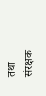तथा संरक्षक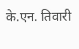के.एन. तिवारी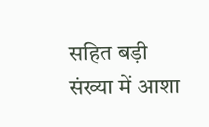सहित बड़ी संख्या में आशा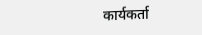कार्यकर्ता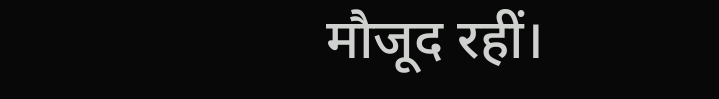मौजूद रहीं।